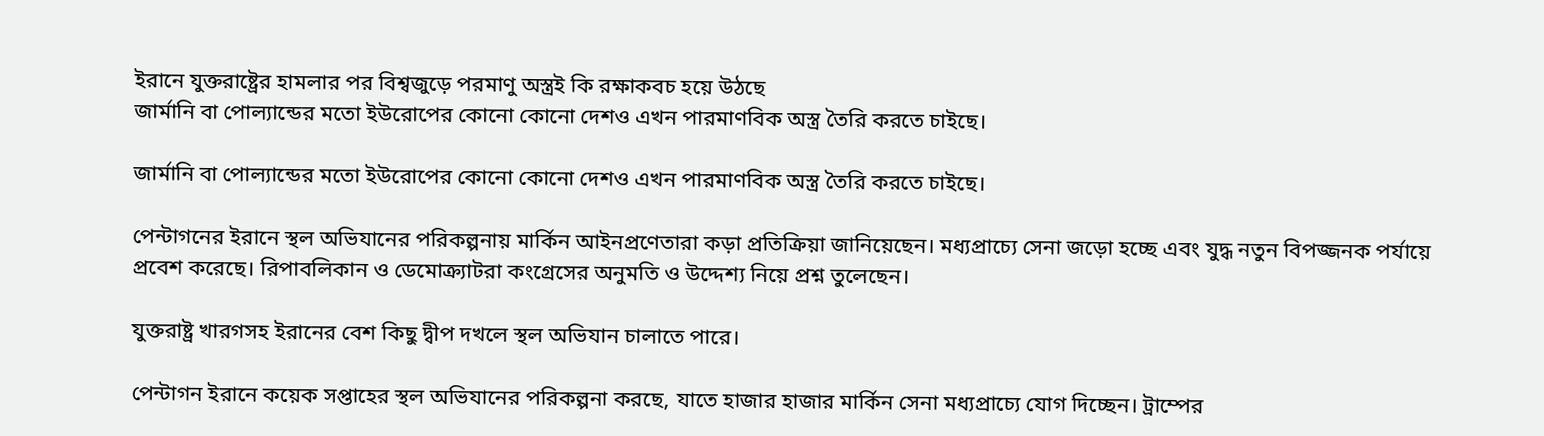ইরানে যুক্তরাষ্ট্রের হামলার পর বিশ্বজুড়ে পরমাণু অস্ত্রই কি রক্ষাকবচ হয়ে উঠছে
জার্মানি বা পোল্যান্ডের মতো ইউরোপের কোনো কোনো দেশও এখন পারমাণবিক অস্ত্র তৈরি করতে চাইছে।

জার্মানি বা পোল্যান্ডের মতো ইউরোপের কোনো কোনো দেশও এখন পারমাণবিক অস্ত্র তৈরি করতে চাইছে।

পেন্টাগনের ইরানে স্থল অভিযানের পরিকল্পনায় মার্কিন আইনপ্রণেতারা কড়া প্রতিক্রিয়া জানিয়েছেন। মধ্যপ্রাচ্যে সেনা জড়ো হচ্ছে এবং যুদ্ধ নতুন বিপজ্জনক পর্যায়ে প্রবেশ করেছে। রিপাবলিকান ও ডেমোক্র্যাটরা কংগ্রেসের অনুমতি ও উদ্দেশ্য নিয়ে প্রশ্ন তুলেছেন।

যুক্তরাষ্ট্র খারগসহ ইরানের বেশ কিছু দ্বীপ দখলে স্থল অভিযান চালাতে পারে।

পেন্টাগন ইরানে কয়েক সপ্তাহের স্থল অভিযানের পরিকল্পনা করছে, যাতে হাজার হাজার মার্কিন সেনা মধ্যপ্রাচ্যে যোগ দিচ্ছেন। ট্রাম্পের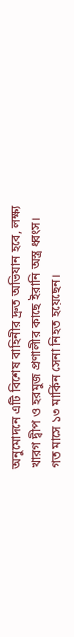অনুমোদনে এটি বিশেষ বাহিনীর দ্রুত অভিযান হবে, লক্ষ্য খারগ দ্বীপ ও হরমুজ প্রণালীর কাছে ইরানি অস্ত্র ধ্বংস। গত মাসে ১৩ মার্কিন সেনা নিহত হয়েছেন।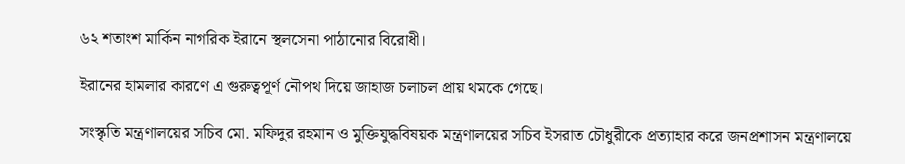৬২ শতাংশ মার্কিন নাগরিক ইরানে স্থলসেনা পাঠানোর বিরোধী।

ইরানের হামলার কারণে এ গুরুত্বপূর্ণ নৌপথ দিয়ে জাহাজ চলাচল প্রায় থমকে গেছে।

সংস্কৃতি মন্ত্রণালয়ের সচিব মো. মফিদুর রহমান ও মুক্তিযুদ্ধবিষয়ক মন্ত্রণালয়ের সচিব ইসরাত চৌধুরীকে প্রত্যাহার করে জনপ্রশাসন মন্ত্রণালয়ে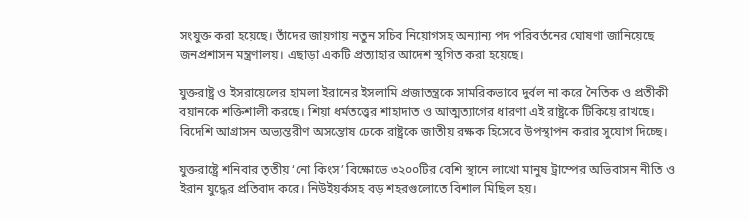সংযুক্ত করা হয়েছে। তাঁদের জায়গায় নতুন সচিব নিয়োগসহ অন্যান্য পদ পরিবর্তনের ঘোষণা জানিয়েছে জনপ্রশাসন মন্ত্রণালয়। এছাড়া একটি প্রত্যাহার আদেশ স্থগিত করা হয়েছে।

যুক্তরাষ্ট্র ও ইসরায়েলের হামলা ইরানের ইসলামি প্রজাতন্ত্রকে সামরিকভাবে দুর্বল না করে নৈতিক ও প্রতীকী বয়ানকে শক্তিশালী করছে। শিয়া ধর্মতত্ত্বের শাহাদাত ও আত্মত্যাগের ধারণা এই রাষ্ট্রকে টিকিয়ে রাখছে। বিদেশি আগ্রাসন অভ্যন্তরীণ অসন্তোষ ঢেকে রাষ্ট্রকে জাতীয় রক্ষক হিসেবে উপস্থাপন করার সুযোগ দিচ্ছে।

যুক্তরাষ্ট্রে শনিবার তৃতীয় ‘নো কিংস’ বিক্ষোভে ৩২০০টির বেশি স্থানে লাখো মানুষ ট্রাম্পের অভিবাসন নীতি ও ইরান যুদ্ধের প্রতিবাদ করে। নিউইয়র্কসহ বড় শহরগুলোতে বিশাল মিছিল হয়।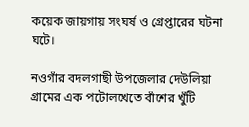কয়েক জায়গায় সংঘর্ষ ও গ্রেপ্তারের ঘটনা ঘটে।

নওগাঁর বদলগাছী উপজেলার দেউলিয়া গ্রামের এক পটোলখেতে বাঁশের খুঁটি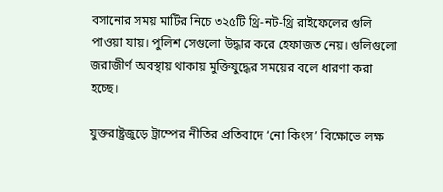বসানোর সময় মাটির নিচে ৩২৫টি থ্রি-নট-থ্রি রাইফেলের গুলি পাওয়া যায়। পুলিশ সেগুলো উদ্ধার করে হেফাজত নেয়। গুলিগুলো জরাজীর্ণ অবস্থায় থাকায় মুক্তিযুদ্ধের সময়ের বলে ধারণা করা হচ্ছে।

যুক্তরাষ্ট্রজুড়ে ট্রাম্পের নীতির প্রতিবাদে ‘নো কিংস’ বিক্ষোভে লক্ষ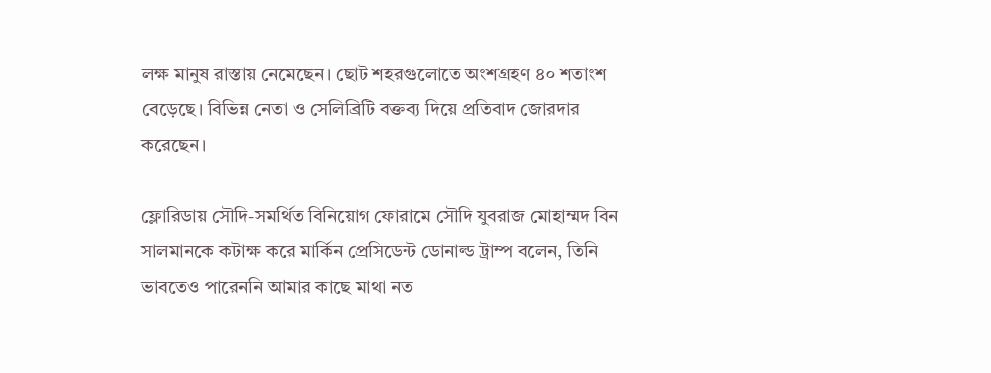লক্ষ মানুষ রাস্তায় নেমেছেন। ছোট শহরগুলোতে অংশগ্রহণ ৪০ শতাংশ বেড়েছে। বিভিন্ন নেতা ও সেলিব্রিটি বক্তব্য দিয়ে প্রতিবাদ জোরদার করেছেন।

ফ্লোরিডায় সৌদি-সমর্থিত বিনিয়োগ ফোরামে সৌদি যুবরাজ মোহাম্মদ বিন সালমানকে কটাক্ষ করে মার্কিন প্রেসিডেন্ট ডোনাল্ড ট্রাম্প বলেন, তিনি ভাবতেও পারেননি আমার কাছে মাথা নত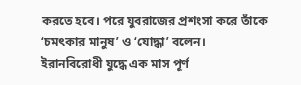করতে হবে। পরে যুবরাজের প্রশংসা করে তাঁকে ‘চমৎকার মানুষ’ ও ‘যোদ্ধা’ বলেন। ইরানবিরোধী যুদ্ধে এক মাস পূর্ণ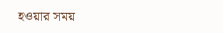হওয়ার সময়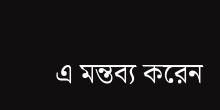এ মন্তব্য করেন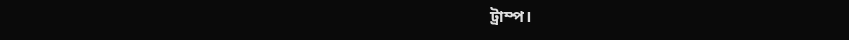ট্রাম্প।